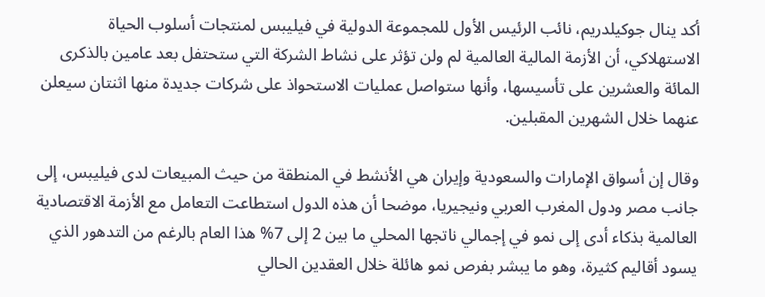أكد ينال جوكيلدريم، نائب الرئيس الأول للمجموعة الدولية في فيليبس لمنتجات أسلوب الحياة الاستهلاكي، أن الأزمة المالية العالمية لم ولن تؤثر على نشاط الشركة التي ستحتفل بعد عامين بالذكرى المائة والعشرين على تأسيسها، وأنها ستواصل عمليات الاستحواذ على شركات جديدة منها اثنتان سيعلن عنهما خلال الشهرين المقبلين.

وقال إن أسواق الإمارات والسعودية وإيران هي الأنشط في المنطقة من حيث المبيعات لدى فيليبس، إلى جانب مصر ودول المغرب العربي ونيجيريا، موضحا أن هذه الدول استطاعت التعامل مع الأزمة الاقتصادية العالمية بذكاء أدى إلى نمو في إجمالي ناتجها المحلي ما بين 2 إلى 7% هذا العام بالرغم من التدهور الذي يسود أقاليم كثيرة، وهو ما يبشر بفرص نمو هائلة خلال العقدين الحالي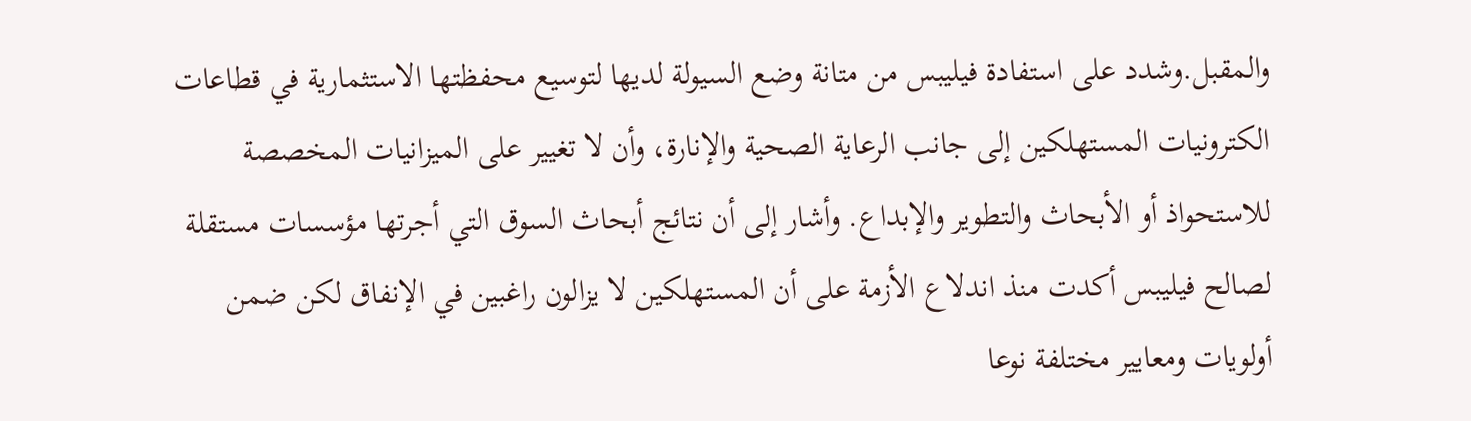والمقبل.وشدد على استفادة فيليبس من متانة وضع السيولة لديها لتوسيع محفظتها الاستثمارية في قطاعات الكترونيات المستهلكين إلى جانب الرعاية الصحية والإنارة، وأن لا تغيير على الميزانيات المخصصة للاستحواذ أو الأبحاث والتطوير والإبداع. وأشار إلى أن نتائج أبحاث السوق التي أجرتها مؤسسات مستقلة لصالح فيليبس أكدت منذ اندلاع الأزمة على أن المستهلكين لا يزالون راغبين في الإنفاق لكن ضمن أولويات ومعايير مختلفة نوعا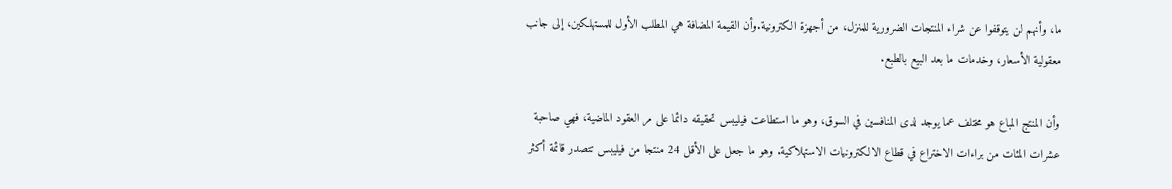ما، وأنهم لن يتوقفوا عن شراء المنتجات الضرورية للمنزل، من أجهزة الكترونية.وأن القيمة المضافة هي المطلب الأول للمستهلكين، إلى جانب معقولية الأسعار، وخدمات ما بعد البيع بالطبع.

وأن المنتج المباع هو مختلف عما يوجد لدى المنافسين في السوق، وهو ما استطاعت فيليبس تحقيقه دائما على مر العقود الماضية، فهي صاحبة عشرات المئات من براءات الاختراع في قطاع الالكترونيات الاستهلاكية. وهو ما جعل على الأقل 24 منتجا من فيليبس تتصدر قائمة أكثر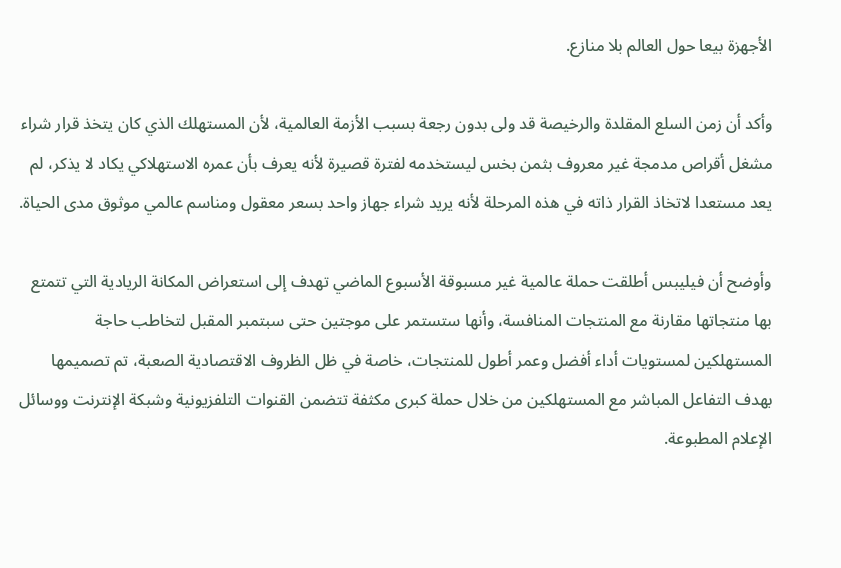الأجهزة بيعا حول العالم بلا منازع.

وأكد أن زمن السلع المقلدة والرخيصة قد ولى بدون رجعة بسبب الأزمة العالمية، لأن المستهلك الذي كان يتخذ قرار شراء مشغل أقراص مدمجة غير معروف بثمن بخس ليستخدمه لفترة قصيرة لأنه يعرف بأن عمره الاستهلاكي يكاد لا يذكر، لم يعد مستعدا لاتخاذ القرار ذاته في هذه المرحلة لأنه يريد شراء جهاز واحد بسعر معقول ومناسم عالمي موثوق مدى الحياة.

وأوضح أن فيليبس أطلقت حملة عالمية غير مسبوقة الأسبوع الماضي تهدف إلى استعراض المكانة الريادية التي تتمتع بها منتجاتها مقارنة مع المنتجات المنافسة، وأنها ستستمر على موجتين حتى سبتمبر المقبل لتخاطب حاجة المستهلكين لمستويات أداء أفضل وعمر أطول للمنتجات، خاصة في ظل الظروف الاقتصادية الصعبة، تم تصميمها بهدف التفاعل المباشر مع المستهلكين من خلال حملة كبرى مكثفة تتضمن القنوات التلفزيونية وشبكة الإنترنت ووسائل الإعلام المطبوعة.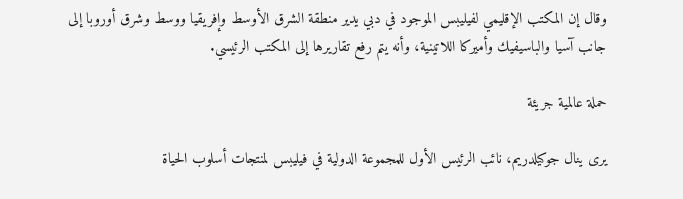وقال إن المكتب الإقليمي لفيليبس الموجود في دبي يدير منطقة الشرق الأوسط وإفريقيا ووسط وشرق أوروبا إلى جانب آسيا والباسيفيك وأميركا اللاتينية، وأنه يتم رفع تقاريرها إلى المكتب الرئيسي.

حملة عالمية جريئة

يرى ينال جوكيلدريم، نائب الرئيس الأول للمجموعة الدولية في فيليبس لمنتجات أسلوب الحياة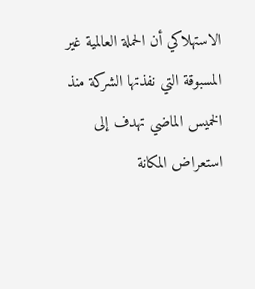الاستهلاكي أن الحملة العالمية غير المسبوقة التي نفذتها الشركة منذ الخميس الماضي تهدف إلى استعراض المكانة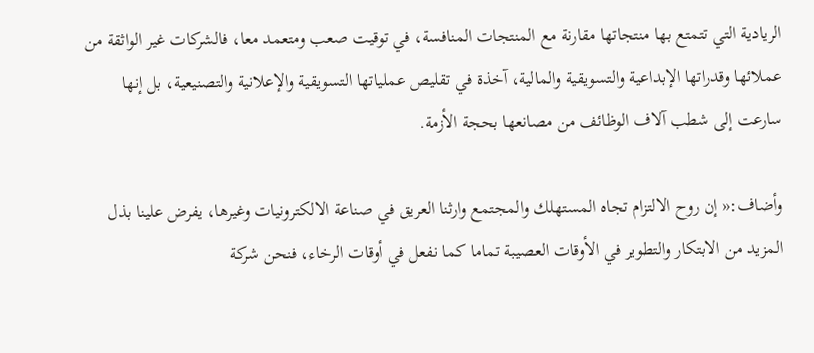الريادية التي تتمتع بها منتجاتها مقارنة مع المنتجات المنافسة، في توقيت صعب ومتعمد معا، فالشركات غير الواثقة من عملائها وقدراتها الإبداعية والتسويقية والمالية، آخذة في تقليص عملياتها التسويقية والإعلانية والتصنيعية، بل إنها سارعت إلى شطب آلاف الوظائف من مصانعها بحجة الأزمة.

وأضاف:« إن روح الالتزام تجاه المستهلك والمجتمع وارثنا العريق في صناعة الالكترونيات وغيرها، يفرض علينا بذل المزيد من الابتكار والتطوير في الأوقات العصيبة تماما كما نفعل في أوقات الرخاء، فنحن شركة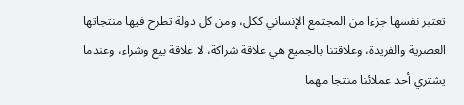تعتبر نفسها جزءا من المجتمع الإنساني ككل، ومن كل دولة تطرح فيها منتجاتها العصرية والفريدة، وعلاقتنا بالجميع هي علاقة شراكة، لا علاقة بيع وشراء، وعندما يشتري أحد عملائنا منتجا مهما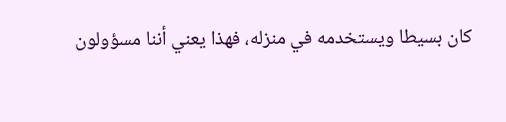كان بسيطا ويستخدمه في منزله، فهذا يعني أننا مسؤولون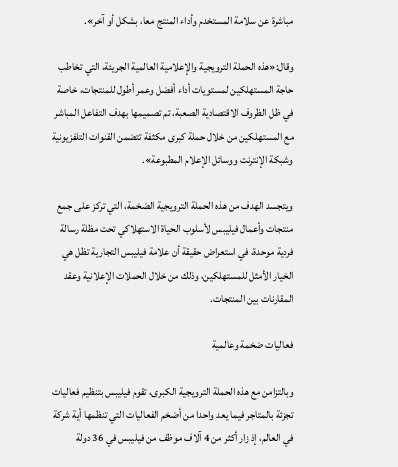مباشرة عن سلامة المستخدم وأداء المنتج معا، بشكل أو آخر».

وقال:«هذه الحملة الترويجية والإعلامية العالمية الجريئة، التي تخاطب حاجة المستهلكين لمستويات أداء أفضل وعمر أطول للمنتجات، خاصة في ظل الظروف الاقتصادية الصعبة، تم تصميمها بهدف التفاعل المباشر مع المستهلكين من خلال حملة كبرى مكثفة تتضمن القنوات التلفزيونية وشبكة الإنترنت ووسائل الإعلام المطبوعة».

ويتجسد الهدف من هذه الحملة الترويجية الضخمة، التي تركز على جمع منتجات وأعمال فيليبس لأسلوب الحياة الاستهلاكي تحت مظلة رسالة فردية موحدة، في استعراض حقيقة أن علامة فيليبس التجارية تظل هي الخيار الأمثل للمستهلكين، وذلك من خلال الحملات الإعلانية وعقد المقارنات بين المنتجات.

فعاليات ضخمة وعالمية

وبالتزامن مع هذه الحملة الترويجية الكبرى، تقوم فيليبس بتنظيم فعاليات تجزئة بالمتاجر فيما يعد واحدا من أضخم الفعاليات التي تنظمها أية شركة في العالم، إذ زار أكثر من 4 آلاف موظف من فيليبس في 36 دولة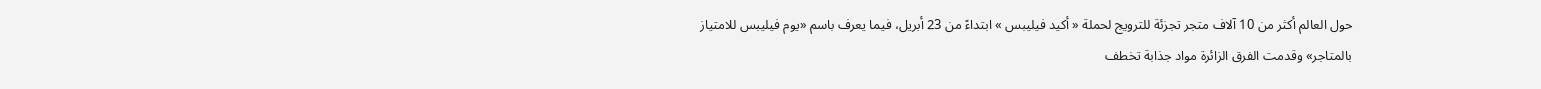حول العالم أكثر من 10 آلاف متجر تجزئة للترويج لحملة « أكيد فيليبس » ابتداءً من 23 أبريل، فيما يعرف باسم «يوم فيليبس للامتياز بالمتاجر» وقدمت الفرق الزائرة مواد جذابة تخطف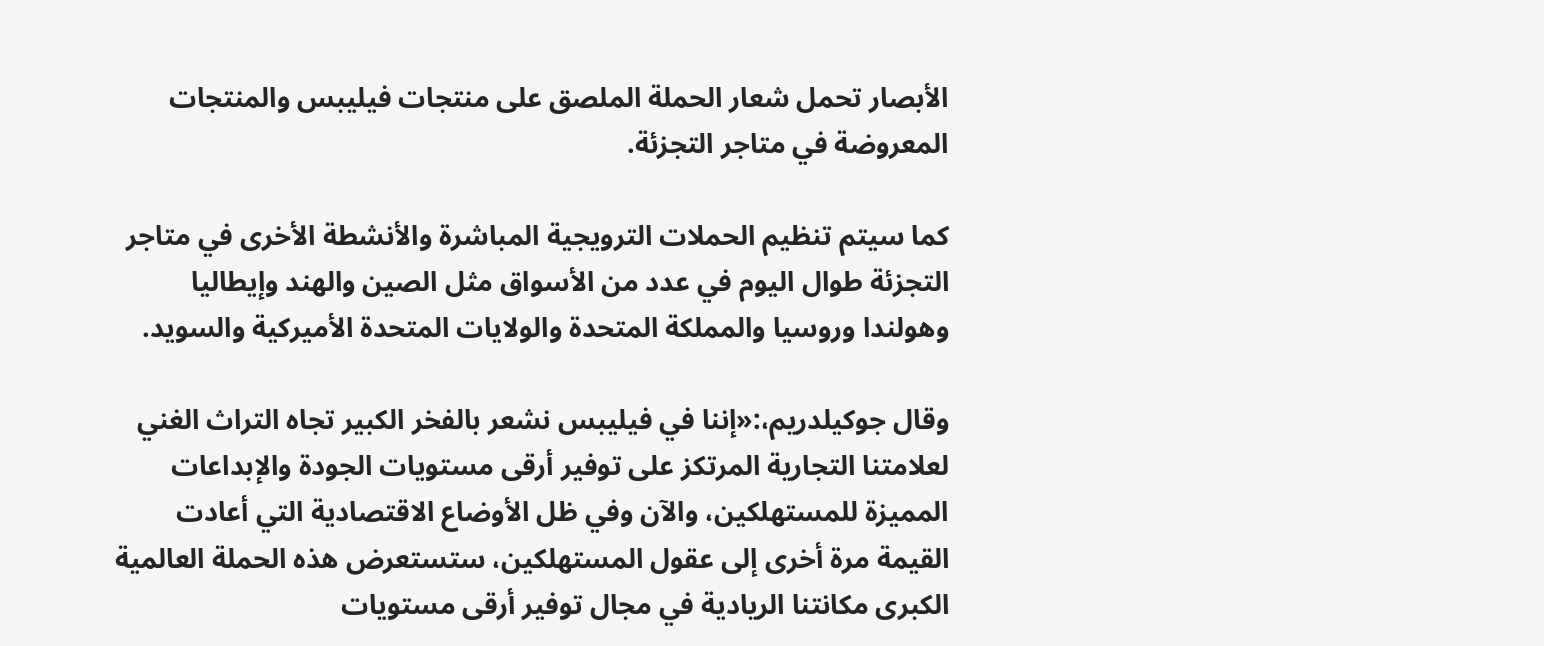الأبصار تحمل شعار الحملة الملصق على منتجات فيليبس والمنتجات المعروضة في متاجر التجزئة.

كما سيتم تنظيم الحملات الترويجية المباشرة والأنشطة الأخرى في متاجر التجزئة طوال اليوم في عدد من الأسواق مثل الصين والهند وإيطاليا وهولندا وروسيا والمملكة المتحدة والولايات المتحدة الأميركية والسويد.

وقال جوكيلدريم،:«إننا في فيليبس نشعر بالفخر الكبير تجاه التراث الغني لعلامتنا التجارية المرتكز على توفير أرقى مستويات الجودة والإبداعات المميزة للمستهلكين، والآن وفي ظل الأوضاع الاقتصادية التي أعادت القيمة مرة أخرى إلى عقول المستهلكين، ستستعرض هذه الحملة العالمية الكبرى مكانتنا الريادية في مجال توفير أرقى مستويات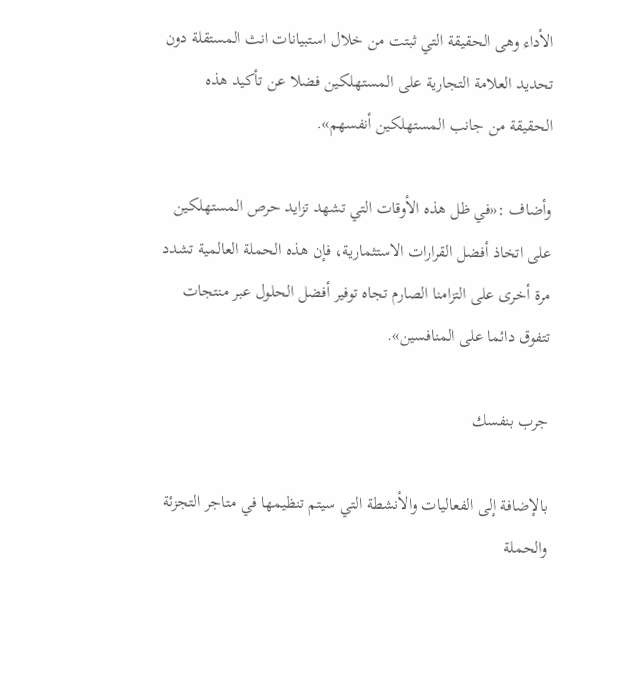الأداء وهى الحقيقة التي ثبتت من خلال استبيانات انث المستقلة دون تحديد العلامة التجارية على المستهلكين فضلا عن تأكيد هذه الحقيقة من جانب المستهلكين أنفسهم».

وأضاف :«في ظل هذه الأوقات التي تشهد تزايد حرص المستهلكين على اتخاذ أفضل القرارات الاستثمارية، فإن هذه الحملة العالمية تشدد مرة أخرى على التزامنا الصارم تجاه توفير أفضل الحلول عبر منتجات تتفوق دائما على المنافسين».

جرب بنفسك

بالإضافة إلى الفعاليات والأنشطة التي سيتم تنظيمها في متاجر التجزئة والحملة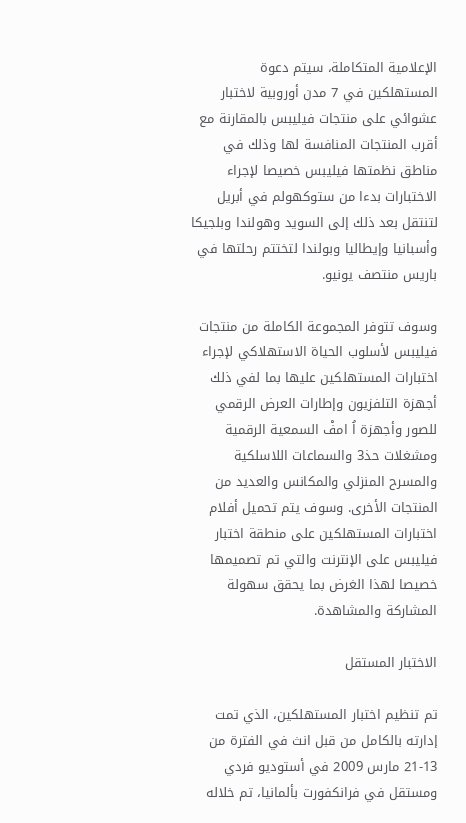الإعلامية المتكاملة، سيتم دعوة المستهلكين في 7 مدن أوروبية لاختبار عشوائي على منتجات فيليبس بالمقارنة مع أقرب المنتجات المنافسة لها وذلك في مناطق نظمتها فيليبس خصيصا لإجراء الاختبارات بدءا من ستوكهولم في أبريل لتنتقل بعد ذلك إلى السويد وهولندا وبلجيكا وأسبانيا وإيطاليا وبولندا لتختتم رحلتها في باريس منتصف يونيو.

وسوف تتوفر المجموعة الكاملة من منتجات فيليبس لأسلوب الحياة الاستهلاكي لإجراء اختبارات المستهلكين عليها بما لفي ذلك أجهزة التلفزيون وإطارات العرض الرقمي للصور وأجهزة اُ امفْ السمعية الرقمية ومشغلات حذ3 والسماعات اللاسلكية والمسرح المنزلي والمكانس والعديد من المنتجات الأخرى. وسوف يتم تحميل أفلام اختبارات المستهلكين على منطقة اختبار فيليبس على الإنترنت والتي تم تصميمها خصيصا لهذا الغرض بما يحقق سهولة المشاركة والمشاهدة.

الاختبار المستقل

تم تنظيم اختبار المستهلكين، الذي تمت إدارته بالكامل من قبل انث في الفترة من 13-21 مارس 2009 في أستوديو فردي ومستقل في فرانكفورت بألمانيا، تم خلاله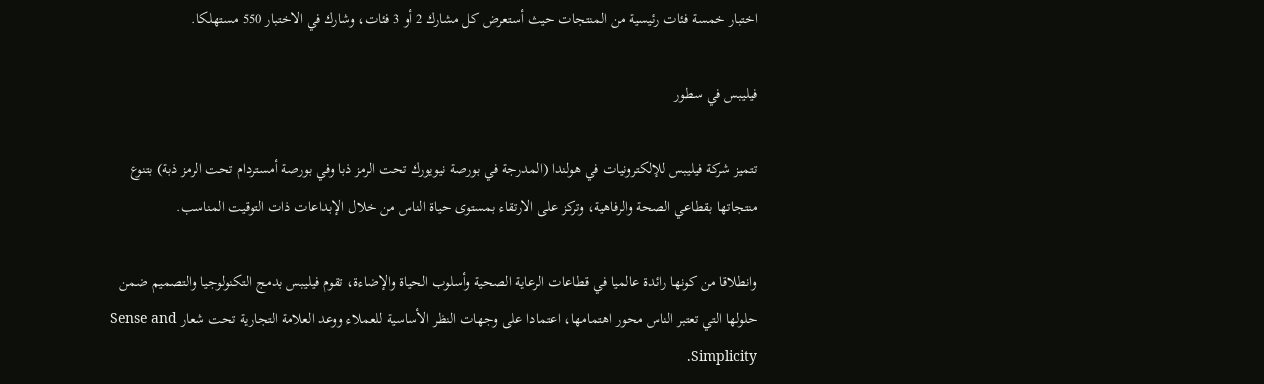اختبار خمسة فئات رئيسية من المنتجات حيث أستعرض كل مشارك 2 أو 3 فئات، وشارك في الاختبار 550 مستهلكا.

فيليبس في سطور

تتميز شركة فيليبس للإلكترونيات في هولندا (المدرجة في بورصة نيويورك تحت الرمز ذبا وفي بورصة أمستردام تحت الرمز ذبة) بتنوع منتجاتها بقطاعي الصحة والرفاهية، وتركز على الارتقاء بمستوى حياة الناس من خلال الإبداعات ذات التوقيت المناسب.

وانطلاقا من كونها رائدة عالميا في قطاعات الرعاية الصحية وأسلوب الحياة والإضاءة، تقوم فيليبس بدمج التكنولوجيا والتصميم ضمن حلولها التي تعتبر الناس محور اهتمامها، اعتمادا على وجهات النظر الأساسية للعملاء ووعد العلامة التجارية تحت شعار Sense and Simplicity.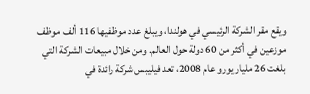ويقع مقر الشركة الرئيسي في هولندا، ويبلغ عدد موظفيها 116 ألف موظف موزعين في أكثر من 60 دولة حول العالم. ومن خلال مبيعات الشركة التي بلغت 26 مليار يورو عام 2008، تعد فيليبس شركة رائدة في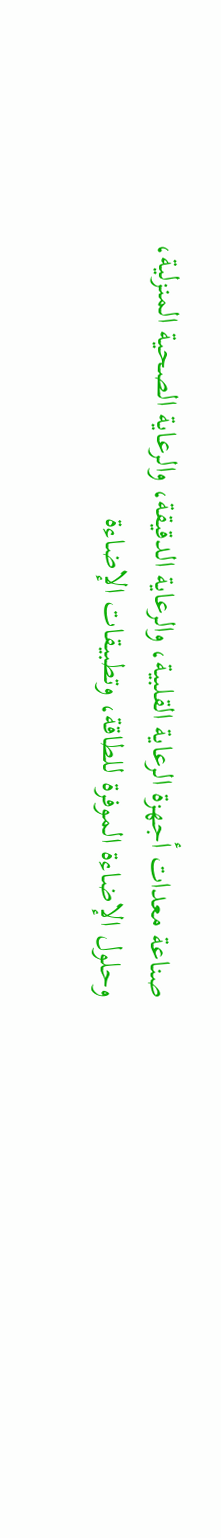صناعة معدات أجهزة الرعاية القلبية، والرعاية الدقيقة، والرعاية الصحية المنزلية، وحلول الإضاءة الموفرة للطاقة، وتطبيقات الإضاءة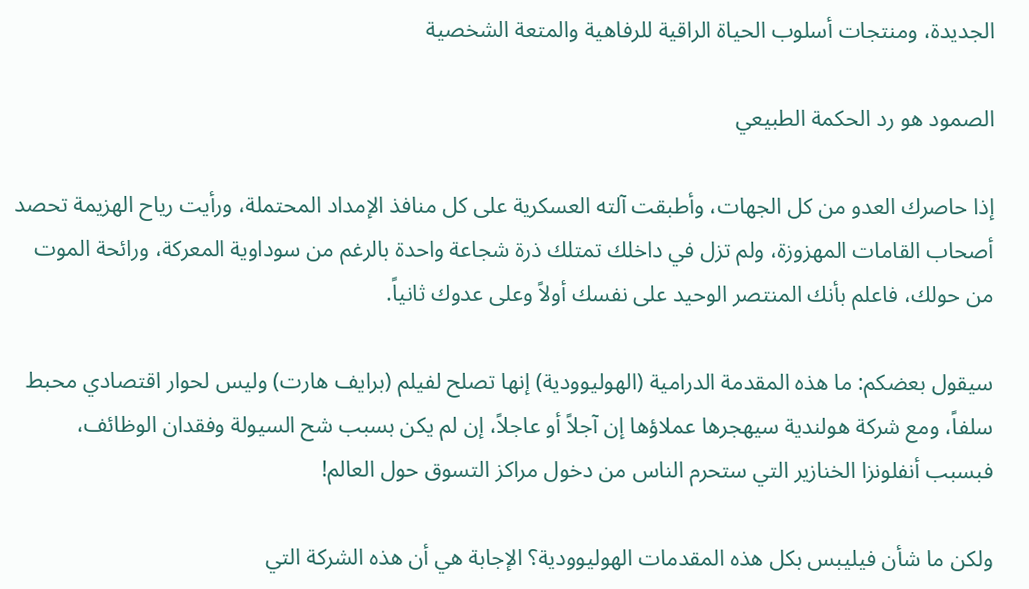الجديدة، ومنتجات أسلوب الحياة الراقية للرفاهية والمتعة الشخصية

الصمود هو رد الحكمة الطبيعي

إذا حاصرك العدو من كل الجهات، وأطبقت آلته العسكرية على كل منافذ الإمداد المحتملة، ورأيت رياح الهزيمة تحصد أصحاب القامات المهزوزة، ولم تزل في داخلك تمتلك ذرة شجاعة واحدة بالرغم من سوداوية المعركة، ورائحة الموت من حولك، فاعلم بأنك المنتصر الوحيد على نفسك أولاً وعلى عدوك ثانياً.

سيقول بعضكم: ما هذه المقدمة الدرامية (الهوليوودية) إنها تصلح لفيلم (برايف هارت) وليس لحوار اقتصادي محبط سلفاً، ومع شركة هولندية سيهجرها عملاؤها إن آجلاً أو عاجلاً، إن لم يكن بسبب شح السيولة وفقدان الوظائف، فبسبب أنفلونزا الخنازير التي ستحرم الناس من دخول مراكز التسوق حول العالم!

ولكن ما شأن فيليبس بكل هذه المقدمات الهوليوودية؟ الإجابة هي أن هذه الشركة التي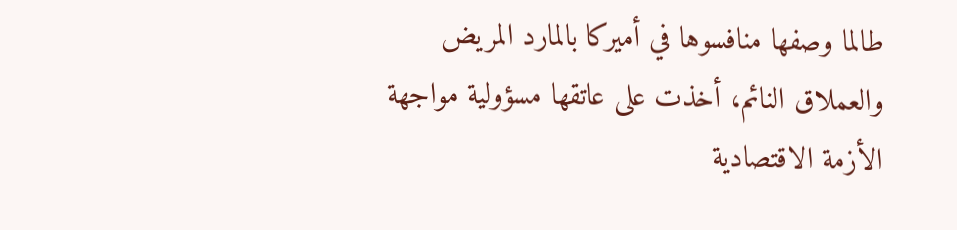طالما وصفها منافسوها في أميركا بالمارد المريض والعملاق النائم، أخذت على عاتقها مسؤولية مواجهة الأزمة الاقتصادية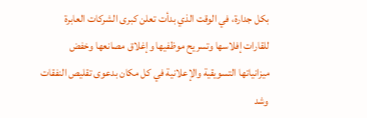بكل جدارة، في الوقت الذي بدأت تعلن كبرى الشركات العابرة للقارات إفلاسها وتسريح موظفيها وإغلاق مصانعها وخفض ميزانياتها التسويقية والإعلانية في كل مكان بدعوى تقليص النفقات وشد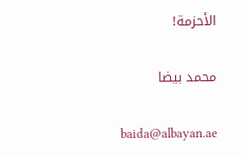الأحزمة!

محمد بيضا

baida@albayan.ae